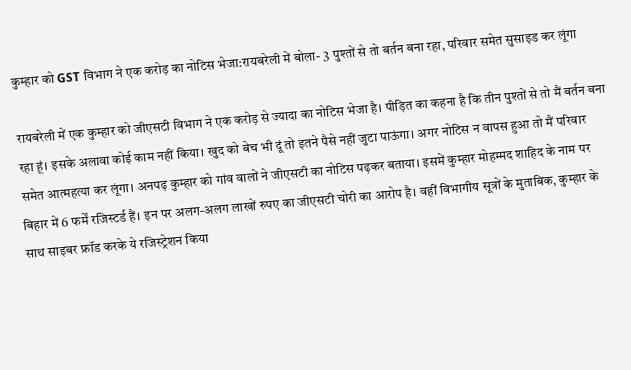कुम्हार को GST विभाग ने एक करोड़ का नोटिस भेजा:रायबरेली में बोला- 3 पुश्तों से तो बर्तन बना रहा, परिवार समेत सुसाइड कर लूंगा

रायबरेली में एक कुम्हार को जीएसटी विभाग ने एक करोड़ से ज्यादा का नोटिस भेजा है। पीड़ित का कहना है कि तीन पुश्तों से तो मैं बर्तन बना रहा हूं। इसके अलावा कोई काम नहीं किया। खुद को बेच भी दूं तो इतने पैसे नहीं जुटा पाऊंगा। अगर नोटिस न वापस हुआ तो मैं परिवार समेत आत्महत्या कर लूंगा। अनपढ़ कुम्हार को गांव वालों ने जीएसटी का नोटिस पढ़कर बताया। इसमें कुम्हार मोहम्मद शाहिद के नाम पर बिहार में 6 फर्में रजिस्टर्ड हैं। इन पर अलग-अलग लाखों रुपए का जीएसटी चोरी का आरोप है। वहीं विभागीय सूत्रों के मुताबिक, कुम्हार के साथ साइबर फ्रॉड करके ये रजिस्ट्रेशन किया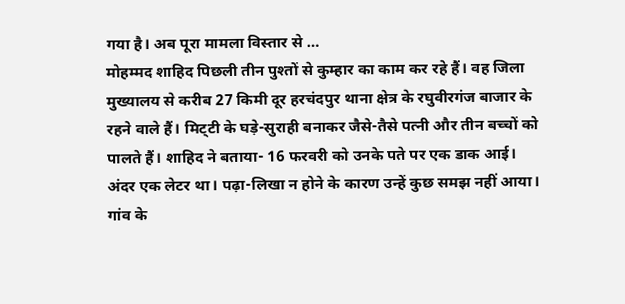गया है। अब पूरा मामला विस्तार से …
मोहम्मद शाहिद पिछली तीन पुश्तों से कुम्हार का काम कर रहे हैं। वह जिला मुख्यालय से करीब 27 किमी दूर हरचंदपुर थाना क्षेत्र के रघुवीरगंज बाजार के रहने वाले हैं। मिट्‌टी के घड़े-सुराही बनाकर जैसे-तैसे पत्नी और तीन बच्चों को पालते हैं। शाहिद ने बताया- 16 फरवरी को उनके पते पर एक डाक आई। अंदर एक लेटर था। पढ़ा-लिखा न होने के कारण उन्हें कुछ समझ नहीं आया। गांव के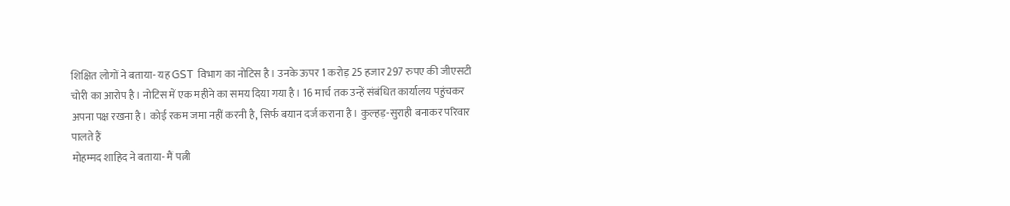शिक्षित लोगों ने बताया- यह GST विभाग का नोटिस है। उनके ऊपर 1 करोड़ 25 हजार 297 रुपए की जीएसटी चोरी का आरोप है। नोटिस में एक महीने का समय दिया गया है। 16 मार्च तक उन्हें संबंधित कार्यालय पहुंचकर अपना पक्ष रखना है। कोई रकम जमा नहीं करनी है, सिर्फ बयान दर्ज कराना है। कुल्हड़-सुराही बनाकर परिवार पालते हैं
मोहम्मद शाहिद ने बताया- मैं पत्नी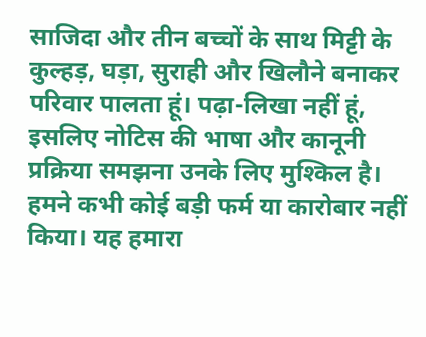साजिदा और तीन बच्चों के साथ मिट्टी के कुल्हड़, घड़ा, सुराही और खिलौने बनाकर परिवार पालता हूं। पढ़ा-लिखा नहीं हूं, इसलिए नोटिस की भाषा और कानूनी प्रक्रिया समझना उनके लिए मुश्किल है। हमने कभी कोई बड़ी फर्म या कारोबार नहीं किया। यह हमारा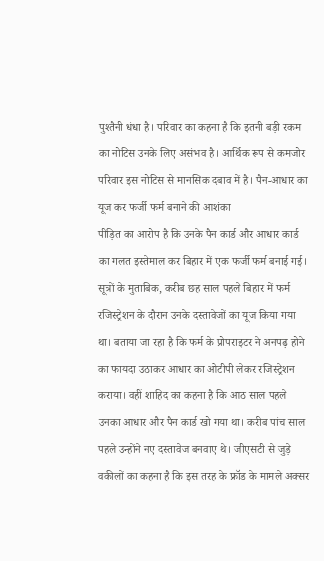पुश्तैनी धंधा है। परिवार का कहना है कि इतनी बड़ी रकम का नोटिस उनके लिए असंभव है। आर्थिक रूप से कमजोर परिवार इस नोटिस से मानसिक दबाव में है। पैन-आधार का यूज कर फर्जी फर्म बनाने की आशंका
पीड़ित का आरोप है कि उनके पैन कार्ड और आधार कार्ड का गलत इस्तेमाल कर बिहार में एक फर्जी फर्म बनाई गई। सूत्रों के मुताबिक, करीब छह साल पहले बिहार में फर्म रजिस्ट्रेशन के दौरान उनके दस्तावेजों का यूज किया गया था। बताया जा रहा है कि फर्म के प्रोपराइटर ने अनपढ़ होने का फायदा उठाकर आधार का ओटीपी लेकर रजिस्ट्रेशन कराया। वहीं शाहिद का कहना है कि आठ साल पहले उनका आधार और पैन कार्ड खो गया था। करीब पांच साल पहले उन्होंने नए दस्तावेज बनवाए थे। जीएसटी से जुड़े वकीलों का कहना है कि इस तरह के फ्रॉड के मामले अक्सर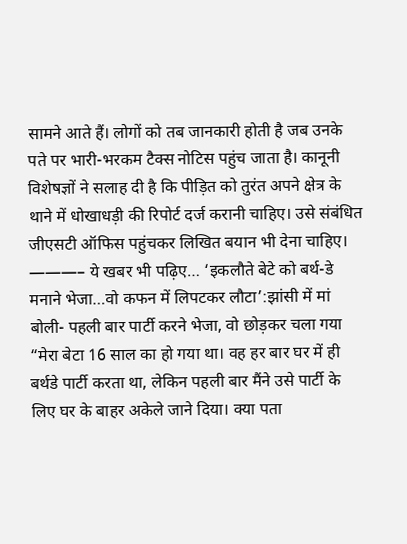सामने आते हैं। लोगों को तब जानकारी होती है जब उनके पते पर भारी-भरकम टैक्स नोटिस पहुंच जाता है। कानूनी विशेषज्ञों ने सलाह दी है कि पीड़ित को तुरंत अपने क्षेत्र के थाने में धोखाधड़ी की रिपोर्ट दर्ज करानी चाहिए। उसे संबंधित जीएसटी ऑफिस पहुंचकर लिखित बयान भी देना चाहिए। ———– ये खबर भी पढ़िए… ‘इकलौते बेटे को बर्थ-डे मनाने भेजा…वो कफन में लिपटकर लौटा’:झांसी में मां बोली- पहली बार पार्टी करने भेजा, वो छोड़कर चला गया “मेरा बेटा 16 साल का हो गया था। वह हर बार घर में ही बर्थडे पार्टी करता था, लेकिन पहली बार मैंने उसे पार्टी के लिए घर के बाहर अकेले जाने दिया। क्या पता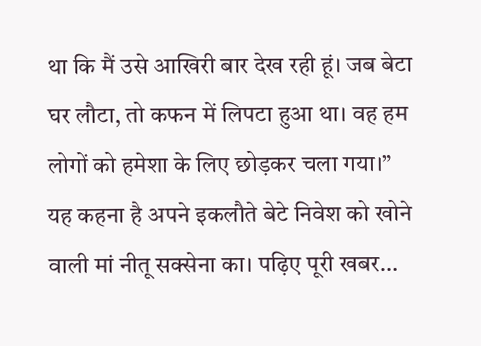था कि मैं उसे आखिरी बार देख रही हूं। जब बेटा घर लौटा, तो कफन में लिपटा हुआ था। वह हम लोगों को हमेशा के लिए छोड़कर चला गया।” यह कहना है अपने इकलौते बेटे निवेश को खोने वाली मां नीतू सक्सेना का। पढ़िए पूरी खबर…